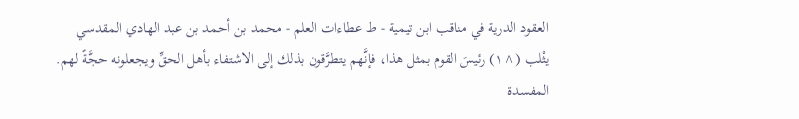العقود الدرية في مناقب ابن تيمية - ط عطاءات العلم - محمد بن أحمد بن عبد الهادي المقدسي
يثْلب (^١) رئيسَ القوم بمثل هذا، فإنَّهم يتطرَّقون بذلك إلى الاشتفاء بأهل الحقِّ ويجعلونه حجَّةً لهم.
المفسدة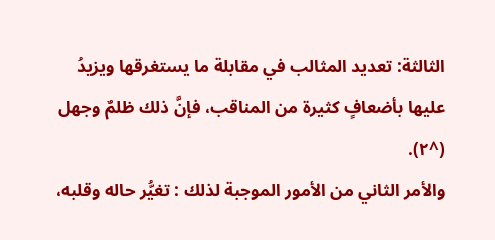الثالثة: تعديد المثالب في مقابلة ما يستغرقها ويزيدُ عليها بأضعافٍ كثيرة من المناقب، فإنَّ ذلك ظلمٌ وجهل (^٢).
والأمر الثاني من الأمور الموجبة لذلك : تغيُّر حاله وقلبه،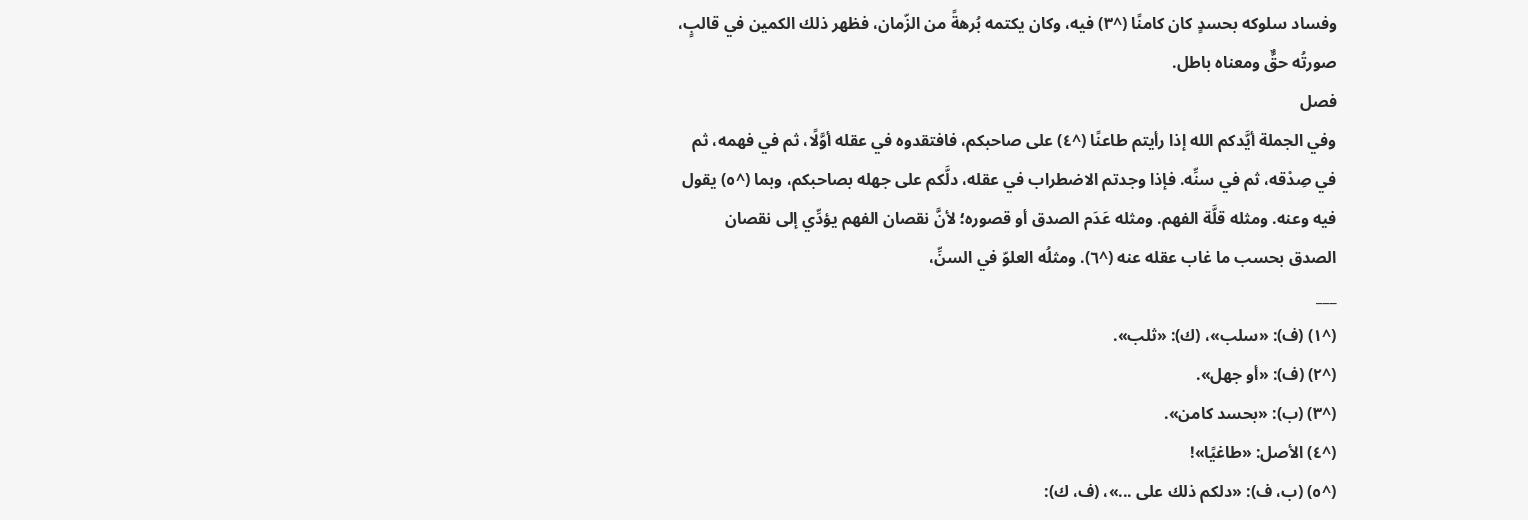وفساد سلوكه بحسدٍ كان كامنًا (^٣) فيه، وكان يكتمه بُرهةً من الزّمان، فظهر ذلك الكمين في قالبٍ، صورتُه حقٌّ ومعناه باطل.
فصل
وفي الجملة أيَّدكم الله إذا رأيتم طاعنًا (^٤) على صاحبكم، فافتقدوه في عقله أوَّلًا، ثم في فهمه، ثم في صِدْقه، ثم في سنِّه. فإذا وجدتم الاضطراب في عقله، دلَّكم على جهله بصاحبكم، وبما (^٥) يقول فيه وعنه. ومثله قلَّة الفهم. ومثله عَدَم الصدق أو قصوره؛ لأنَّ نقصان الفهم يؤدِّي إلى نقصان الصدق بحسب ما غاب عقله عنه (^٦). ومثلُه العلوّ في السنِّ،
___
(^١) (ف): «سلب»، (ك): «ثلب».
(^٢) (ف): «أو جهل».
(^٣) (ب): «بحسد كامن».
(^٤) الأصل: «طاغيًا»!
(^٥) (ب، ف): «دلكم ذلك على ...»، (ف، ك):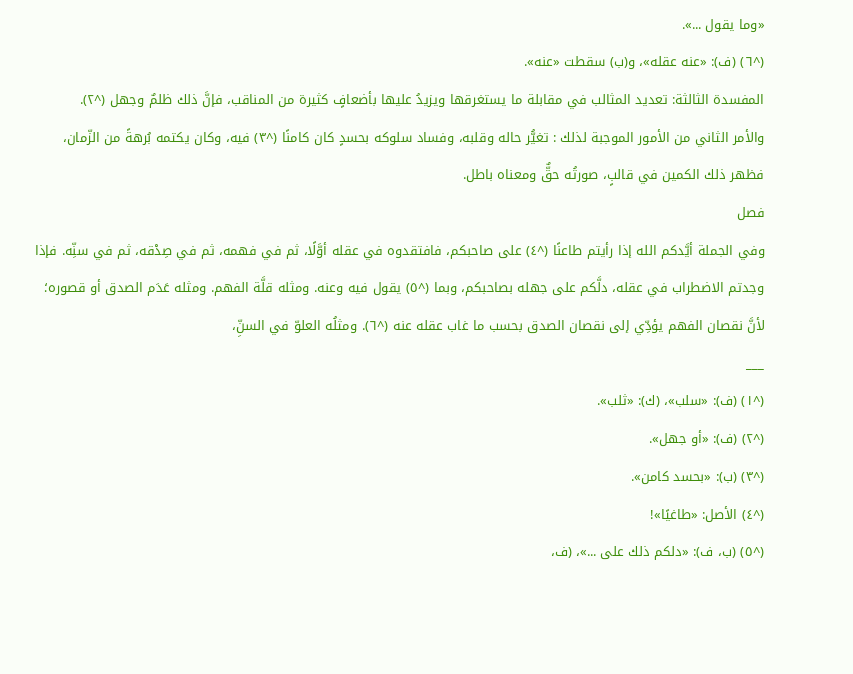«وما يقول ...».
(^٦) (ف): «عنه عقله»، و(ب) سقطت «عنه».
المفسدة الثالثة: تعديد المثالب في مقابلة ما يستغرقها ويزيدُ عليها بأضعافٍ كثيرة من المناقب، فإنَّ ذلك ظلمٌ وجهل (^٢).
والأمر الثاني من الأمور الموجبة لذلك : تغيُّر حاله وقلبه، وفساد سلوكه بحسدٍ كان كامنًا (^٣) فيه، وكان يكتمه بُرهةً من الزّمان، فظهر ذلك الكمين في قالبٍ، صورتُه حقٌّ ومعناه باطل.
فصل
وفي الجملة أيَّدكم الله إذا رأيتم طاعنًا (^٤) على صاحبكم، فافتقدوه في عقله أوَّلًا، ثم في فهمه، ثم في صِدْقه، ثم في سنِّه. فإذا وجدتم الاضطراب في عقله، دلَّكم على جهله بصاحبكم، وبما (^٥) يقول فيه وعنه. ومثله قلَّة الفهم. ومثله عَدَم الصدق أو قصوره؛ لأنَّ نقصان الفهم يؤدِّي إلى نقصان الصدق بحسب ما غاب عقله عنه (^٦). ومثلُه العلوّ في السنِّ،
___
(^١) (ف): «سلب»، (ك): «ثلب».
(^٢) (ف): «أو جهل».
(^٣) (ب): «بحسد كامن».
(^٤) الأصل: «طاغيًا»!
(^٥) (ب، ف): «دلكم ذلك على ...»، (ف،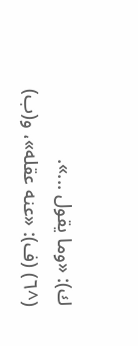ك): «وما يقول ...».
(^٦) (ف): «عنه عقله»، و(ب)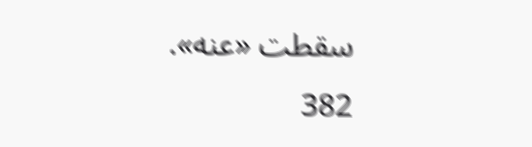سقطت «عنه».
382